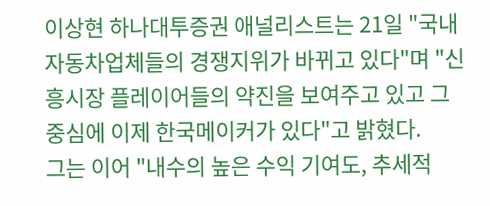이상현 하나대투증권 애널리스트는 21일 "국내 자동차업체들의 경쟁지위가 바뀌고 있다"며 "신흥시장 플레이어들의 약진을 보여주고 있고 그 중심에 이제 한국메이커가 있다"고 밝혔다.
그는 이어 "내수의 높은 수익 기여도, 추세적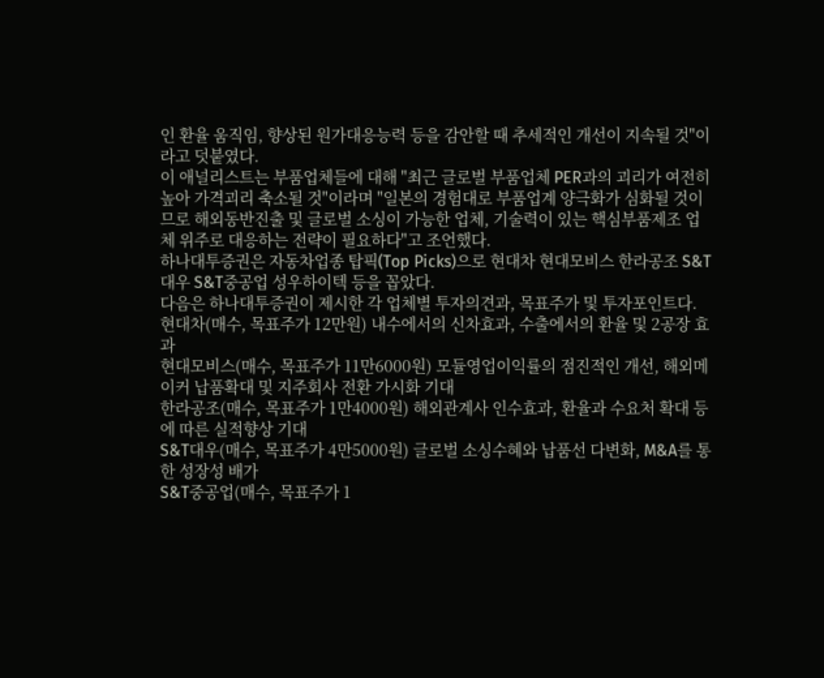인 환율 움직임, 향상된 원가대응능력 등을 감안할 때 추세적인 개선이 지속될 것"이라고 덧붙였다.
이 애널리스트는 부품업체들에 대해 "최근 글로벌 부품업체 PER과의 괴리가 여전히 높아 가격괴리 축소될 것"이라며 "일본의 경험대로 부품업계 양극화가 심화될 것이므로 해외동반진출 및 글로벌 소싱이 가능한 업체, 기술력이 있는 핵심부품제조 업체 위주로 대응하는 전략이 필요하다"고 조언했다.
하나대투증권은 자동차업종 탑픽(Top Picks)으로 현대차 현대모비스 한라공조 S&T대우 S&T중공업 성우하이텍 등을 꼽았다.
다음은 하나대투증권이 제시한 각 업체별 투자의견과, 목표주가 및 투자포인트다.
현대차(매수, 목표주가 12만원) 내수에서의 신차효과, 수출에서의 환율 및 2공장 효과
현대모비스(매수, 목표주가 11만6000원) 모듈영업이익률의 점진적인 개선, 해외메이커 납품확대 및 지주회사 전환 가시화 기대
한라공조(매수, 목표주가 1만4000원) 해외관계사 인수효과, 환율과 수요처 확대 등에 따른 실적향상 기대
S&T대우(매수, 목표주가 4만5000원) 글로벌 소싱수혜와 납품선 다변화, M&A를 통한 성장성 배가
S&T중공업(매수, 목표주가 1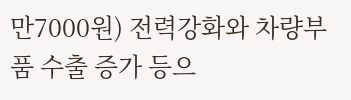만7000원) 전력강화와 차량부품 수출 증가 등으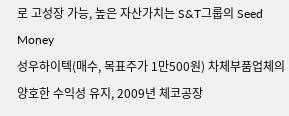로 고성장 가능, 높은 자산가치는 S&T그룹의 Seed Money
성우하이텍(매수, 목표주가 1만500원) 차체부품업체의 양호한 수익성 유지, 2009년 체코공장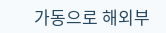가동으로 해외부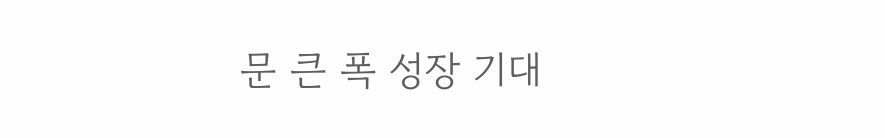문 큰 폭 성장 기대